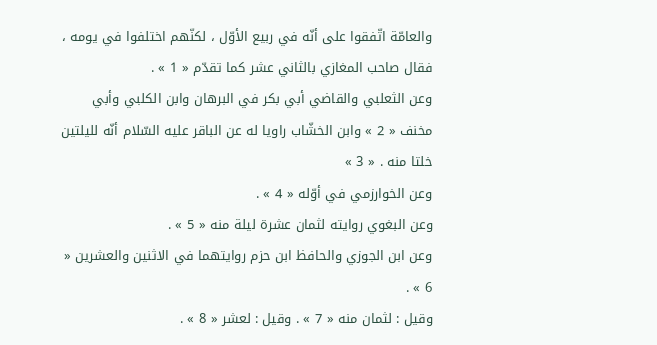والعامّة اتّفقوا على أنّه في ربيع الأوّل ، لكنّهم اختلفوا في يومه ، فقال صاحب المغازي بالثاني عشر كما تقدّم « 1 » .
وعن الثعلبي والقاضي أبي بكر في البرهان وابن الكلبي وأبي مخنف « 2 » وابن الخشّاب راويا له عن الباقر عليه السّلام أنّه لليلتين خلتا منه . « 3 »
وعن الخوارزمي في أوّله « 4 » .
وعن البغوي روايته لثمان عشرة ليلة منه « 5 » .
وعن ابن الجوزي والحافظ ابن حزم روايتهما في الاثنين والعشرين « 6 » .
وقيل : لثمان منه « 7 » . وقيل : لعشر « 8 » .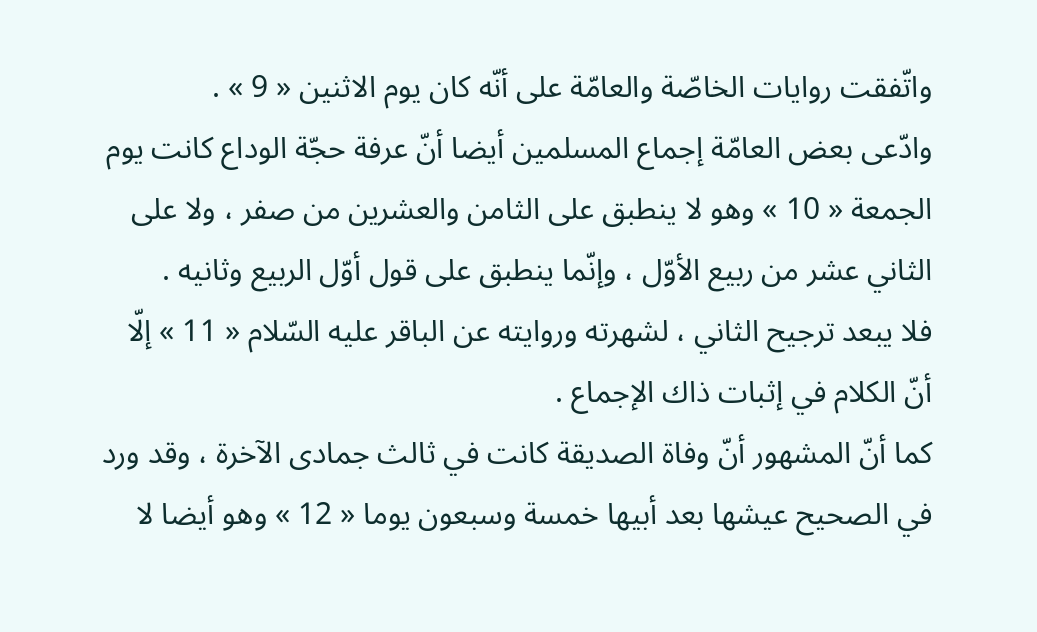واتّفقت روايات الخاصّة والعامّة على أنّه كان يوم الاثنين « 9 » .
وادّعى بعض العامّة إجماع المسلمين أيضا أنّ عرفة حجّة الوداع كانت يوم الجمعة « 10 » وهو لا ينطبق على الثامن والعشرين من صفر ، ولا على الثاني عشر من ربيع الأوّل ، وإنّما ينطبق على قول أوّل الربيع وثانيه .
فلا يبعد ترجيح الثاني ، لشهرته وروايته عن الباقر عليه السّلام « 11 » إلّا أنّ الكلام في إثبات ذاك الإجماع .
كما أنّ المشهور أنّ وفاة الصديقة كانت في ثالث جمادى الآخرة ، وقد ورد في الصحيح عيشها بعد أبيها خمسة وسبعون يوما « 12 » وهو أيضا لا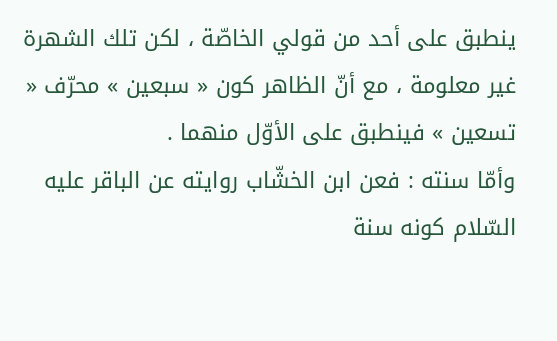ينطبق على أحد من قولي الخاصّة ، لكن تلك الشهرة غير معلومة ، مع أنّ الظاهر كون « سبعين » محرّف « تسعين » فينطبق على الأوّل منهما .
وأمّا سنته : فعن ابن الخشّاب روايته عن الباقر عليه السّلام كونه سنة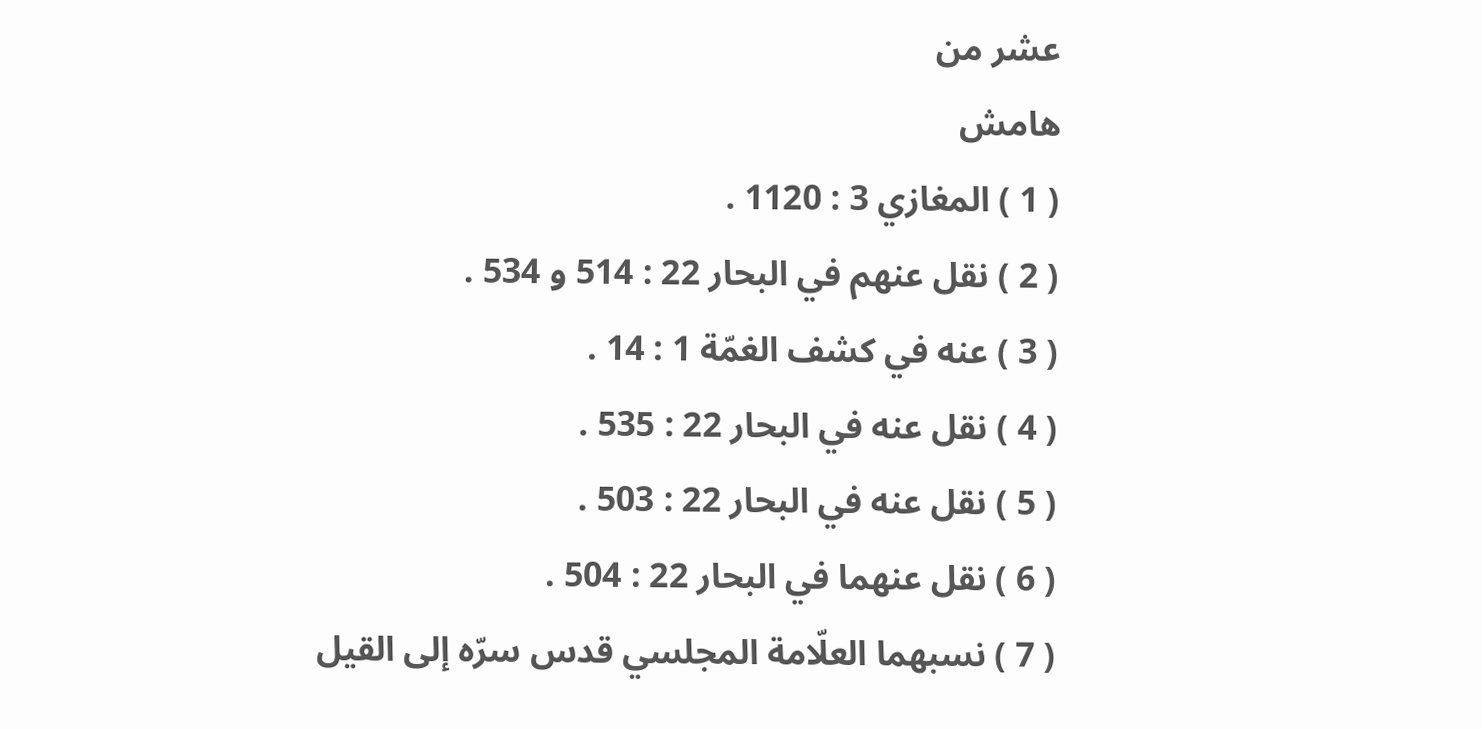عشر من
هامش
( 1 ) المغازي 3 : 1120 .
( 2 ) نقل عنهم في البحار 22 : 514 و 534 .
( 3 ) عنه في كشف الغمّة 1 : 14 .
( 4 ) نقل عنه في البحار 22 : 535 .
( 5 ) نقل عنه في البحار 22 : 503 .
( 6 ) نقل عنهما في البحار 22 : 504 .
( 7 ) نسبهما العلّامة المجلسي قدس سرّه إلى القيل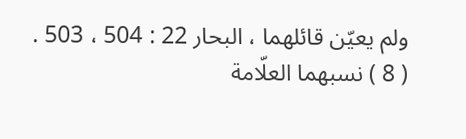ولم يعيّن قائلهما ، البحار 22 : 504 ، 503 .
( 8 ) نسبهما العلّامة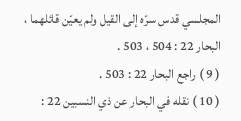المجلسي قدس سرّه إلى القيل ولم يعيّن قائلهما ، البحار 22 : 504 ، 503 .
( 9 ) راجع البحار 22 : 503 .
( 10 ) نقله في البحار عن ذي النسبين 22 :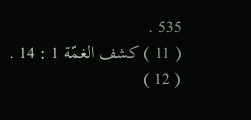535 .
( 11 ) كشف الغمّة 1 : 14 .
( 12 )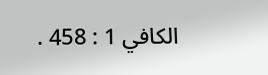الكافي 1 : 458 .